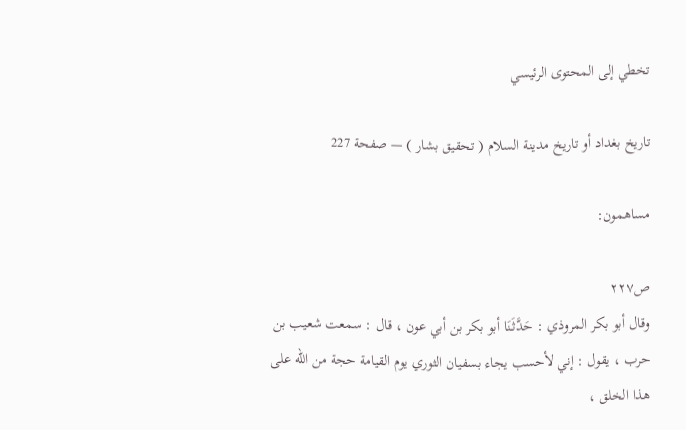تخطي إلى المحتوى الرئيسي

تاريخ بغداد أو تاريخ مدينة السلام ( تحقيق بشار ) — صفحة 227

مساهمون:

ص٢٢٧
وقال أبو بكر المروذي : حَدَّثَنَا أبو بكر بن أبي عون ، قال : سمعت شعيب بن حرب ، يقول : إني لأحسب يجاء بسفيان الثوري يوم القيامة حجة من الله على هذا الخلق ،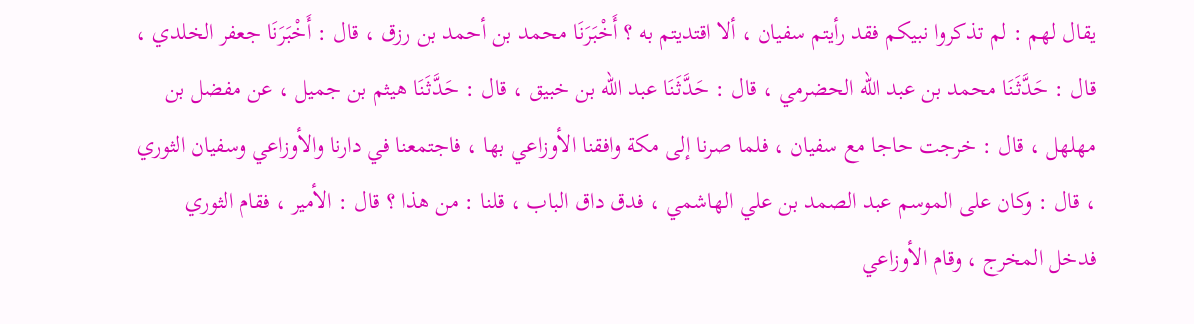يقال لهم : لم تذكروا نبيكم فقد رأيتم سفيان ، ألا اقتديتم به ؟ أَخْبَرَنَا محمد بن أحمد بن رزق ، قال : أَخْبَرَنَا جعفر الخلدي ، قال : حَدَّثَنَا محمد بن عبد الله الحضرمي ، قال : حَدَّثَنَا عبد الله بن خبيق ، قال : حَدَّثَنَا هيثم بن جميل ، عن مفضل بن مهلهل ، قال : خرجت حاجا مع سفيان ، فلما صرنا إلى مكة وافقنا الأوزاعي بها ، فاجتمعنا في دارنا والأوزاعي وسفيان الثوري ، قال : وكان على الموسم عبد الصمد بن علي الهاشمي ، فدق داق الباب ، قلنا : من هذا ؟ قال : الأمير ، فقام الثوري فدخل المخرج ، وقام الأوزاعي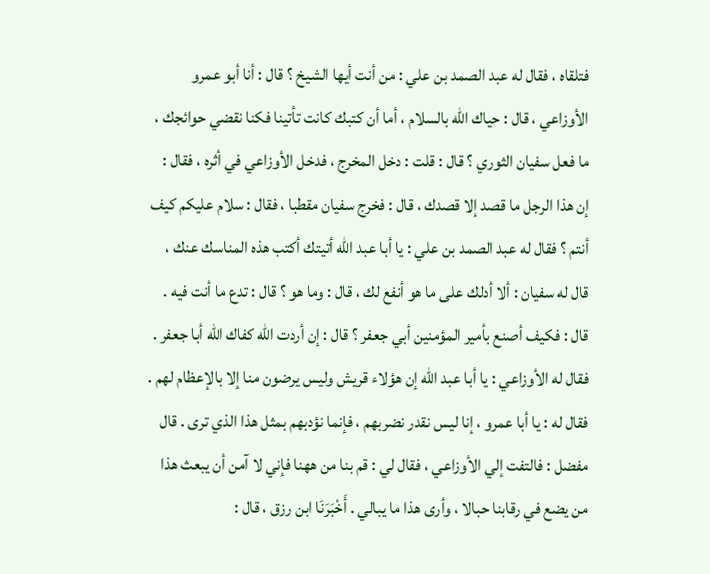فتلقاه ، فقال له عبد الصمد بن علي : من أنت أيها الشيخ ؟ قال : أنا أبو عمرو الأوزاعي ، قال : حياك الله بالسلام ، أما أن كتبك كانت تأتينا فكنا نقضي حوائجك ، ما فعل سفيان الثوري ؟ قال : قلت : دخل المخرج ، فدخل الأوزاعي في أثره ، فقال : إن هذا الرجل ما قصد إلا قصدك ، قال : فخرج سفيان مقطبا ، فقال : سلام عليكم كيف أنتم ؟ فقال له عبد الصمد بن علي : يا أبا عبد الله أتيتك أكتب هذه المناسك عنك ، قال له سفيان : ألا أدلك على ما هو أنفع لك ، قال : وما هو ؟ قال : تدع ما أنت فيه . قال : فكيف أصنع بأمير المؤمنين أبي جعفر ؟ قال : إن أردت الله كفاك الله أبا جعفر . فقال له الأوزاعي : يا أبا عبد الله إن هؤلاء قريش وليس يرضون منا إلا بالإعظام لهم . فقال له : يا أبا عمرو ، إنا ليس نقدر نضربهم ، فإنما نؤدبهم بمثل هذا الذي ترى . قال مفضل : فالتفت إلي الأوزاعي ، فقال لي : قم بنا من ههنا فإني لا آمن أن يبعث هذا من يضع في رقابنا حبالا ، وأرى هذا ما يبالي . أَخْبَرَنَا ابن رزق ، قال :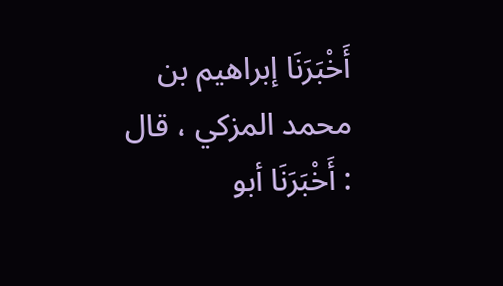أَخْبَرَنَا إبراهيم بن محمد المزكي ، قال : أَخْبَرَنَا أبو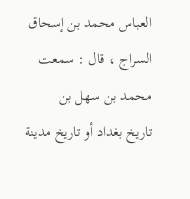العباس محمد بن إسحاق السراج ، قال : سمعت محمد بن سهل بن
تاريخ بغداد أو تاريخ مدينة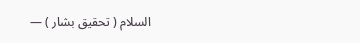السلام ( تحقيق بشار ) —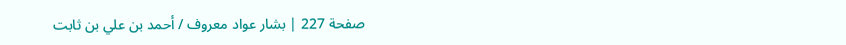صفحة 227 | بشار عواد معروف / أحمد بن علي بن ثابت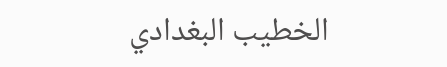الخطيب البغدادي